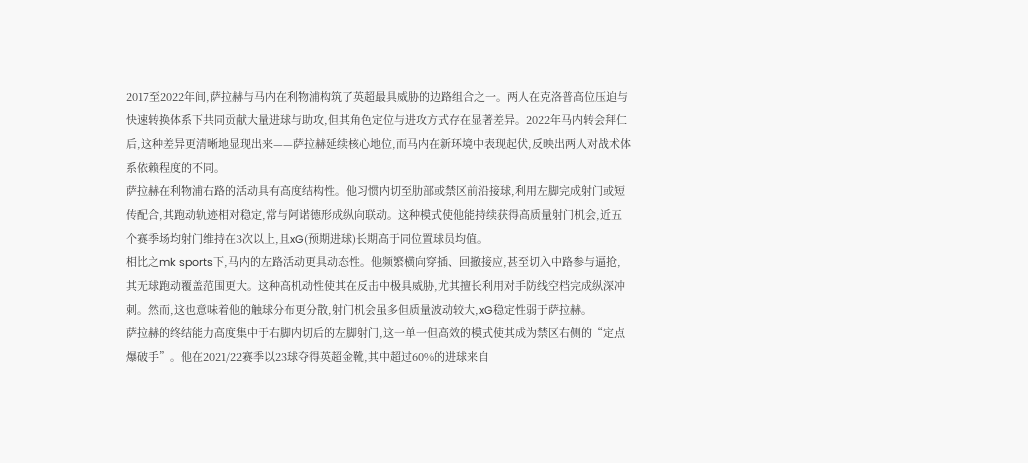2017至2022年间,萨拉赫与马内在利物浦构筑了英超最具威胁的边路组合之一。两人在克洛普高位压迫与快速转换体系下共同贡献大量进球与助攻,但其角色定位与进攻方式存在显著差异。2022年马内转会拜仁后,这种差异更清晰地显现出来——萨拉赫延续核心地位,而马内在新环境中表现起伏,反映出两人对战术体系依赖程度的不同。
萨拉赫在利物浦右路的活动具有高度结构性。他习惯内切至肋部或禁区前沿接球,利用左脚完成射门或短传配合,其跑动轨迹相对稳定,常与阿诺德形成纵向联动。这种模式使他能持续获得高质量射门机会,近五个赛季场均射门维持在3次以上,且xG(预期进球)长期高于同位置球员均值。
相比之mk sports下,马内的左路活动更具动态性。他频繁横向穿插、回撤接应,甚至切入中路参与逼抢,其无球跑动覆盖范围更大。这种高机动性使其在反击中极具威胁,尤其擅长利用对手防线空档完成纵深冲刺。然而,这也意味着他的触球分布更分散,射门机会虽多但质量波动较大,xG稳定性弱于萨拉赫。
萨拉赫的终结能力高度集中于右脚内切后的左脚射门,这一单一但高效的模式使其成为禁区右侧的“定点爆破手”。他在2021/22赛季以23球夺得英超金靴,其中超过60%的进球来自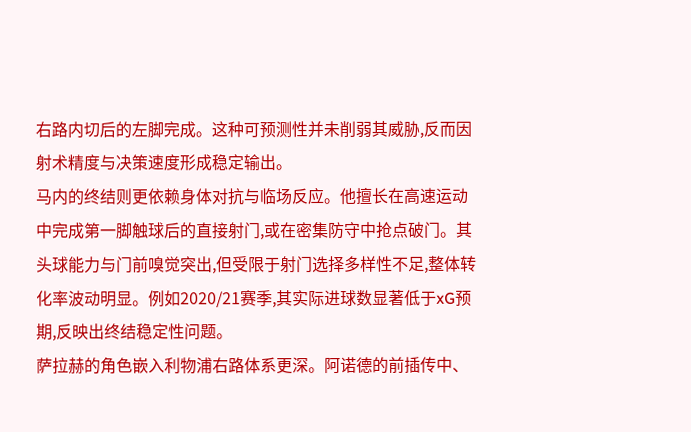右路内切后的左脚完成。这种可预测性并未削弱其威胁,反而因射术精度与决策速度形成稳定输出。
马内的终结则更依赖身体对抗与临场反应。他擅长在高速运动中完成第一脚触球后的直接射门,或在密集防守中抢点破门。其头球能力与门前嗅觉突出,但受限于射门选择多样性不足,整体转化率波动明显。例如2020/21赛季,其实际进球数显著低于xG预期,反映出终结稳定性问题。
萨拉赫的角色嵌入利物浦右路体系更深。阿诺德的前插传中、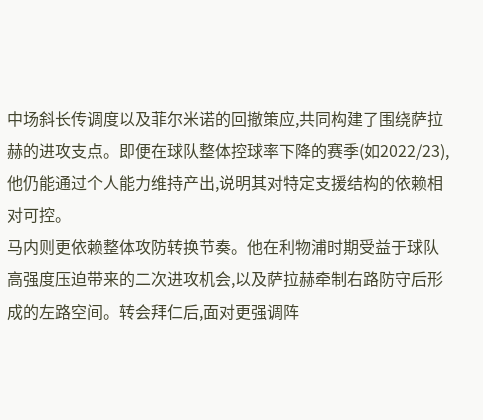中场斜长传调度以及菲尔米诺的回撤策应,共同构建了围绕萨拉赫的进攻支点。即便在球队整体控球率下降的赛季(如2022/23),他仍能通过个人能力维持产出,说明其对特定支援结构的依赖相对可控。
马内则更依赖整体攻防转换节奏。他在利物浦时期受益于球队高强度压迫带来的二次进攻机会,以及萨拉赫牵制右路防守后形成的左路空间。转会拜仁后,面对更强调阵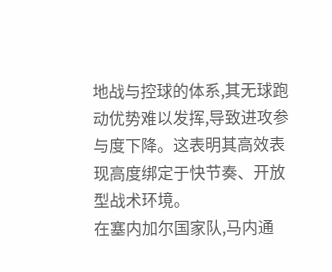地战与控球的体系,其无球跑动优势难以发挥,导致进攻参与度下降。这表明其高效表现高度绑定于快节奏、开放型战术环境。
在塞内加尔国家队,马内通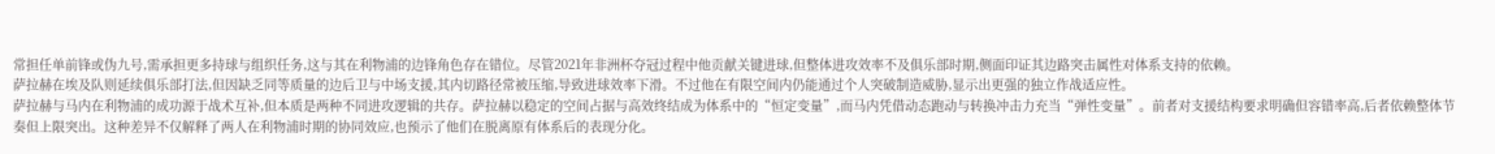常担任单前锋或伪九号,需承担更多持球与组织任务,这与其在利物浦的边锋角色存在错位。尽管2021年非洲杯夺冠过程中他贡献关键进球,但整体进攻效率不及俱乐部时期,侧面印证其边路突击属性对体系支持的依赖。
萨拉赫在埃及队则延续俱乐部打法,但因缺乏同等质量的边后卫与中场支援,其内切路径常被压缩,导致进球效率下滑。不过他在有限空间内仍能通过个人突破制造威胁,显示出更强的独立作战适应性。
萨拉赫与马内在利物浦的成功源于战术互补,但本质是两种不同进攻逻辑的共存。萨拉赫以稳定的空间占据与高效终结成为体系中的“恒定变量”,而马内凭借动态跑动与转换冲击力充当“弹性变量”。前者对支援结构要求明确但容错率高,后者依赖整体节奏但上限突出。这种差异不仅解释了两人在利物浦时期的协同效应,也预示了他们在脱离原有体系后的表现分化。